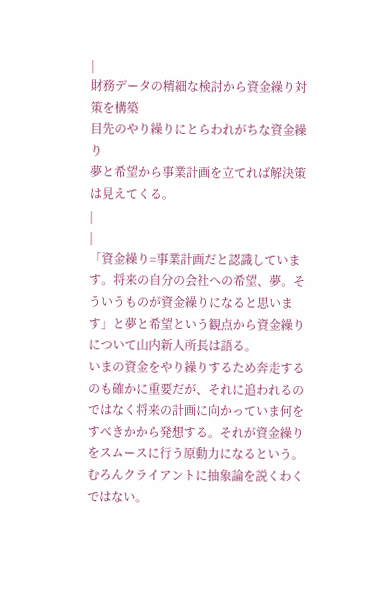|
財務データの精細な検討から資金繰り対策を構築
目先のやり繰りにとらわれがちな資金繰り
夢と希望から事業計画を立てれば解決策は見えてくる。
|
|
「資金繰り=事業計画だと認識しています。将来の自分の会社への希望、夢。そういうものが資金繰りになると思います」と夢と希望という観点から資金繰りについて山内新人所長は語る。
いまの資金をやり繰りするため奔走するのも確かに重要だが、それに追われるのではなく将来の計画に向かっていま何をすべきかから発想する。それが資金繰りをスムースに行う原動力になるという。むろんクライアントに抽象論を説くわくではない。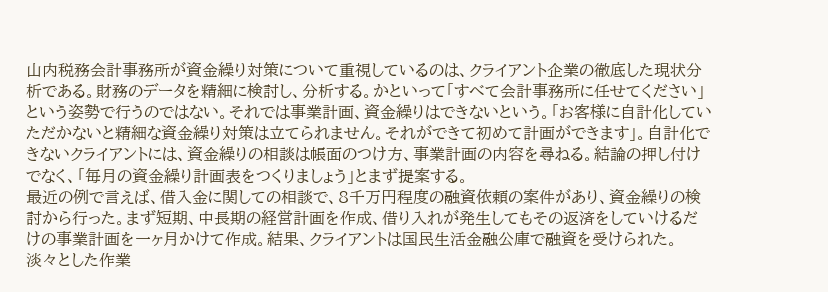山内税務会計事務所が資金繰り対策について重視しているのは、クライアント企業の徹底した現状分析である。財務のデータを精細に検討し、分析する。かといって「すべて会計事務所に任せてください」という姿勢で行うのではない。それでは事業計画、資金繰りはできないという。「お客様に自計化していただかないと精細な資金繰り対策は立てられません。それができて初めて計画ができます」。自計化できないクライアントには、資金繰りの相談は帳面のつけ方、事業計画の内容を尋ねる。結論の押し付けでなく、「毎月の資金繰り計画表をつくりましょう」とまず提案する。
最近の例で言えば、借入金に関しての相談で、8千万円程度の融資依頼の案件があり、資金繰りの検討から行った。まず短期、中長期の経営計画を作成、借り入れが発生してもその返済をしていけるだけの事業計画を一ヶ月かけて作成。結果、クライアントは国民生活金融公庫で融資を受けられた。
淡々とした作業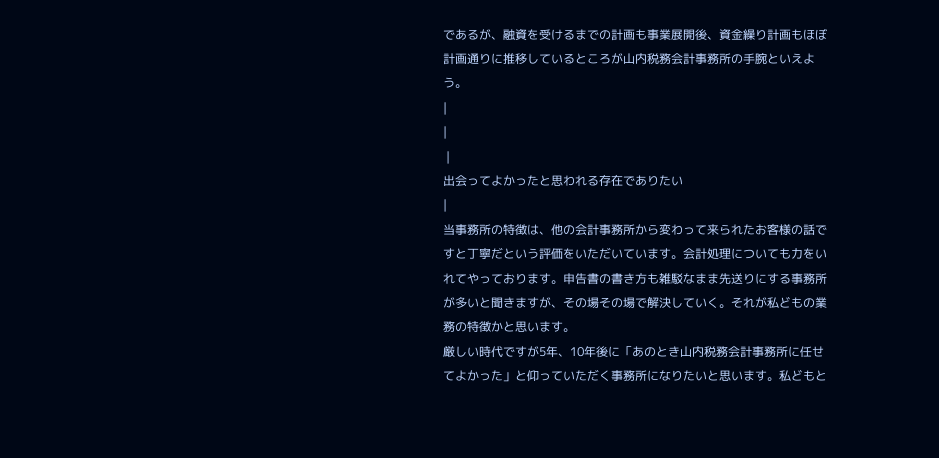であるが、融資を受けるまでの計画も事業展開後、資金繰り計画もほぼ計画通りに推移しているところが山内税務会計事務所の手腕といえよう。
|
|
 |
出会ってよかったと思われる存在でありたい
|
当事務所の特徴は、他の会計事務所から変わって来られたお客様の話ですと丁寧だという評価をいただいています。会計処理についても力をいれてやっております。申告書の書き方も雑駁なまま先送りにする事務所が多いと聞きますが、その場その場で解決していく。それが私どもの業務の特徴かと思います。
厳しい時代ですが5年、10年後に「あのとき山内税務会計事務所に任せてよかった」と仰っていただく事務所になりたいと思います。私どもと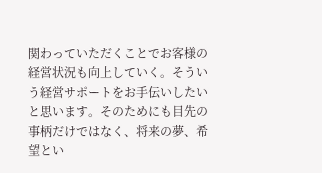関わっていただくことでお客様の経営状況も向上していく。そういう経営サポートをお手伝いしたいと思います。そのためにも目先の事柄だけではなく、将来の夢、希望とい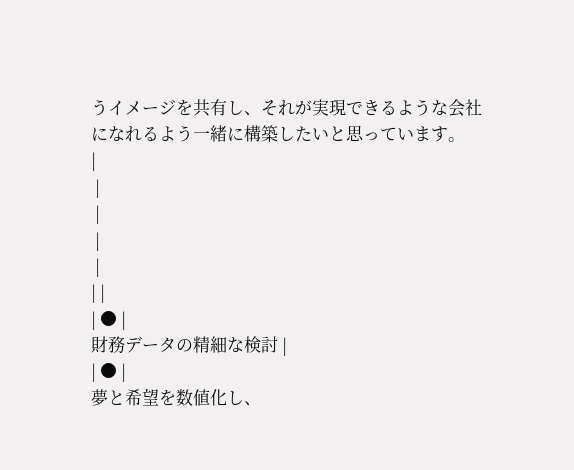うイメージを共有し、それが実現できるような会社になれるよう一緒に構築したいと思っています。
|
 |
 |
 |
 |
| |
| ● |
財務データの精細な検討 |
| ● |
夢と希望を数値化し、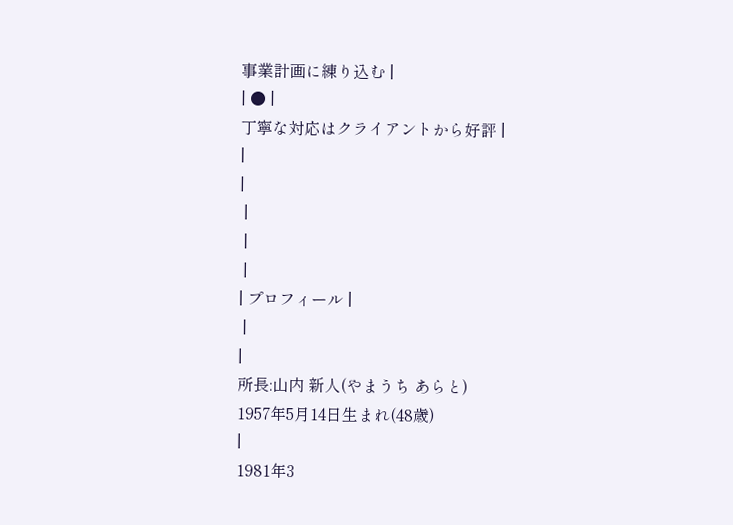事業計画に練り込む |
| ● |
丁寧な対応はクライアントから好評 |
|
|
 |
 |
 |
| プロフィール |
 |
|
所長:山内 新人(やまうち あらと)
1957年5月14日生まれ(48歳)
|
1981年3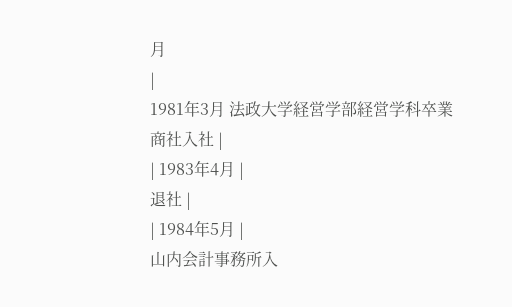月
|
1981年3月 法政大学経営学部経営学科卒業
商社入社 |
| 1983年4月 |
退社 |
| 1984年5月 |
山内会計事務所入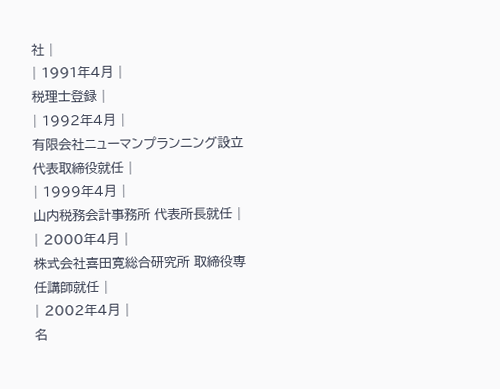社 |
| 1991年4月 |
税理士登録 |
| 1992年4月 |
有限会社ニューマンプランニング設立 代表取締役就任 |
| 1999年4月 |
山内税務会計事務所 代表所長就任 |
| 2000年4月 |
株式会社喜田寛総合研究所 取締役専任講師就任 |
| 2002年4月 |
名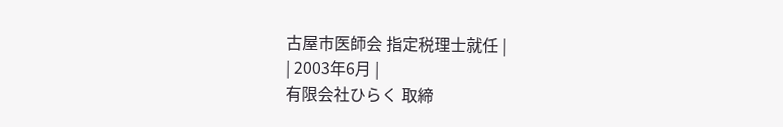古屋市医師会 指定税理士就任 |
| 2003年6月 |
有限会社ひらく 取締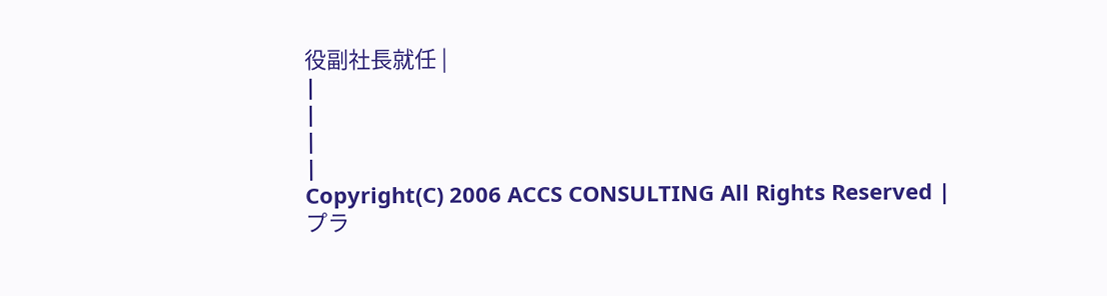役副社長就任 |
|
|
|
|
Copyright(C) 2006 ACCS CONSULTING All Rights Reserved |
プラ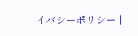イバシーポリシー |